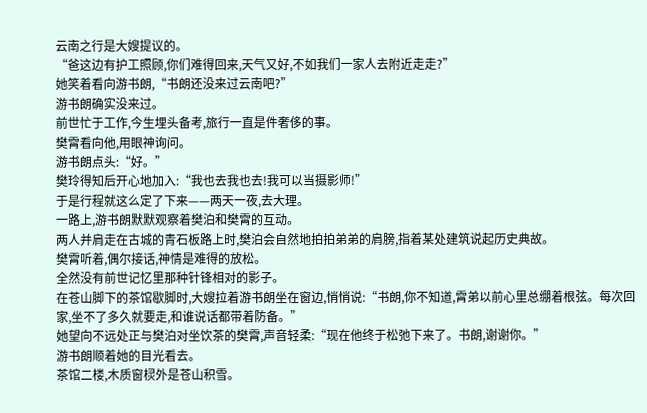云南之行是大嫂提议的。
“爸这边有护工照顾,你们难得回来,天气又好,不如我们一家人去附近走走?”
她笑着看向游书朗,“书朗还没来过云南吧?”
游书朗确实没来过。
前世忙于工作,今生埋头备考,旅行一直是件奢侈的事。
樊霄看向他,用眼神询问。
游书朗点头:“好。”
樊玲得知后开心地加入:“我也去我也去!我可以当摄影师!”
于是行程就这么定了下来——两天一夜,去大理。
一路上,游书朗默默观察着樊泊和樊霄的互动。
两人并肩走在古城的青石板路上时,樊泊会自然地拍拍弟弟的肩膀,指着某处建筑说起历史典故。
樊霄听着,偶尔接话,神情是难得的放松。
全然没有前世记忆里那种针锋相对的影子。
在苍山脚下的茶馆歇脚时,大嫂拉着游书朗坐在窗边,悄悄说:“书朗,你不知道,霄弟以前心里总绷着根弦。每次回家,坐不了多久就要走,和谁说话都带着防备。”
她望向不远处正与樊泊对坐饮茶的樊霄,声音轻柔:“现在他终于松弛下来了。书朗,谢谢你。”
游书朗顺着她的目光看去。
茶馆二楼,木质窗棂外是苍山积雪。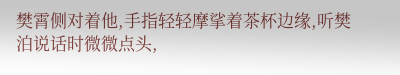樊霄侧对着他,手指轻轻摩挲着茶杯边缘,听樊泊说话时微微点头,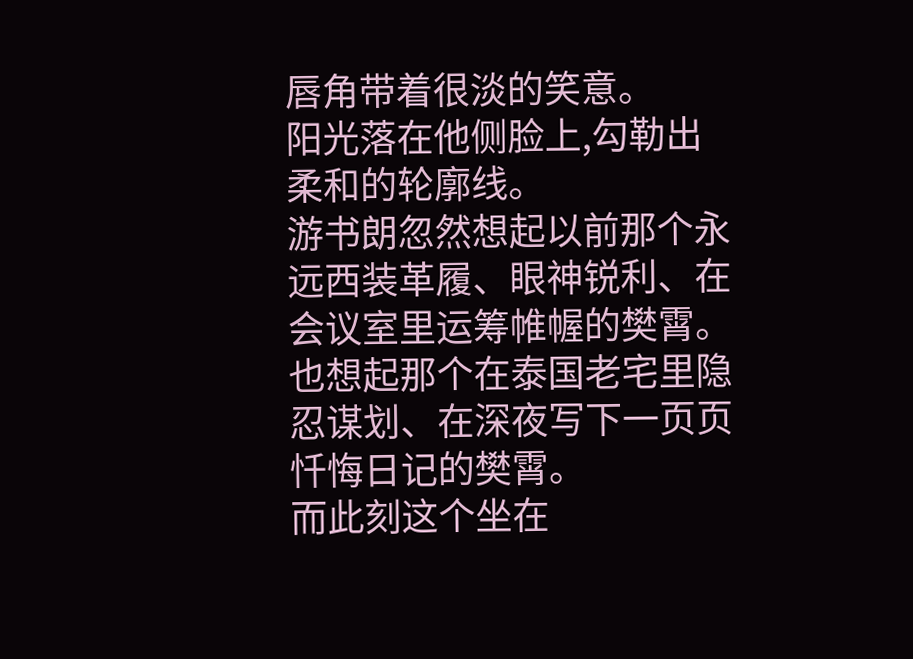唇角带着很淡的笑意。
阳光落在他侧脸上,勾勒出柔和的轮廓线。
游书朗忽然想起以前那个永远西装革履、眼神锐利、在会议室里运筹帷幄的樊霄。
也想起那个在泰国老宅里隐忍谋划、在深夜写下一页页忏悔日记的樊霄。
而此刻这个坐在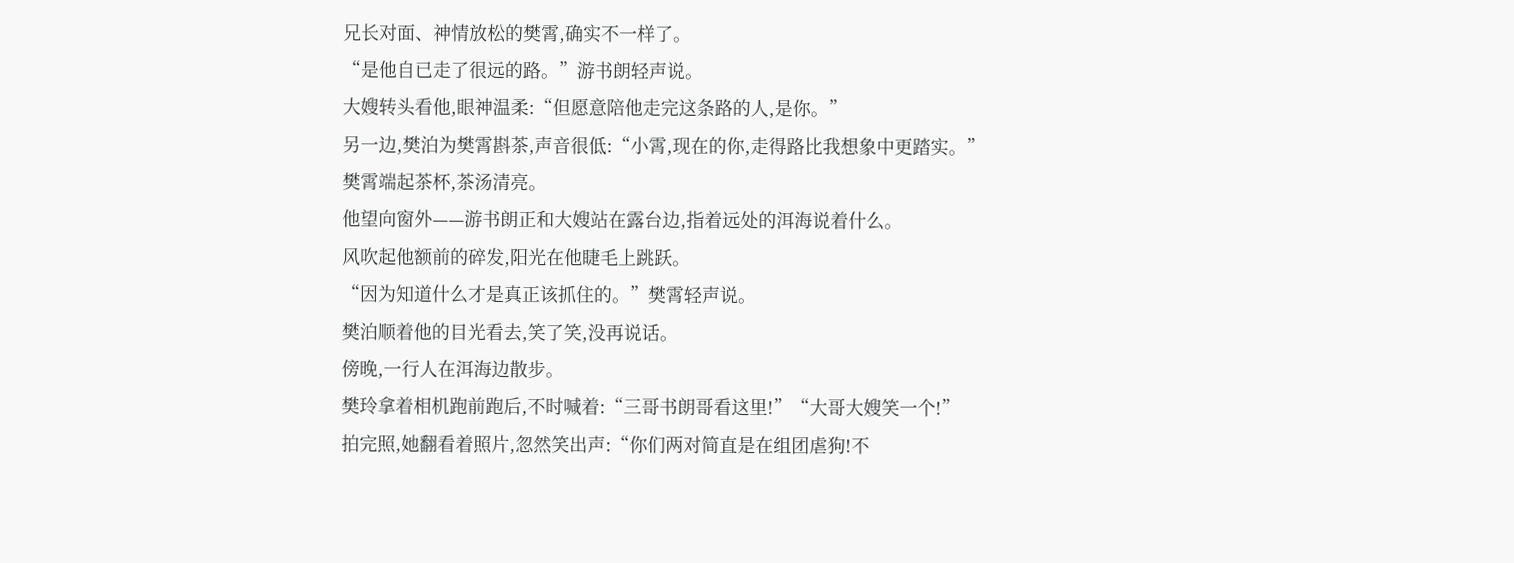兄长对面、神情放松的樊霄,确实不一样了。
“是他自已走了很远的路。”游书朗轻声说。
大嫂转头看他,眼神温柔:“但愿意陪他走完这条路的人,是你。”
另一边,樊泊为樊霄斟茶,声音很低:“小霄,现在的你,走得路比我想象中更踏实。”
樊霄端起茶杯,茶汤清亮。
他望向窗外——游书朗正和大嫂站在露台边,指着远处的洱海说着什么。
风吹起他额前的碎发,阳光在他睫毛上跳跃。
“因为知道什么才是真正该抓住的。”樊霄轻声说。
樊泊顺着他的目光看去,笑了笑,没再说话。
傍晚,一行人在洱海边散步。
樊玲拿着相机跑前跑后,不时喊着:“三哥书朗哥看这里!”“大哥大嫂笑一个!”
拍完照,她翻看着照片,忽然笑出声:“你们两对简直是在组团虐狗!不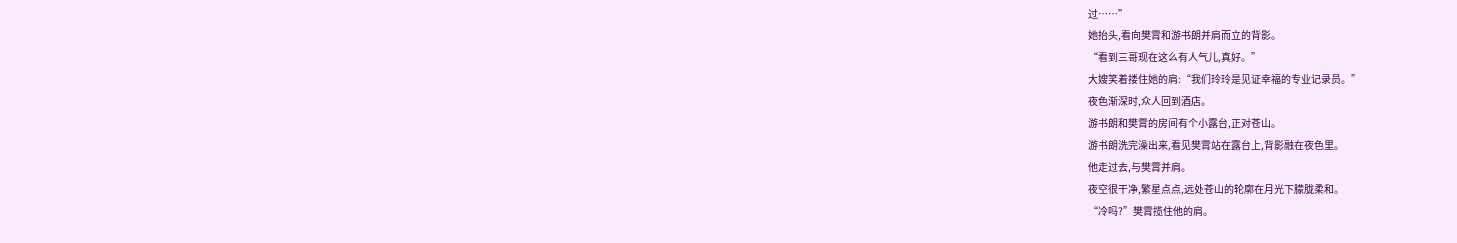过……”
她抬头,看向樊霄和游书朗并肩而立的背影。
“看到三哥现在这么有人气儿,真好。”
大嫂笑着搂住她的肩:“我们玲玲是见证幸福的专业记录员。”
夜色渐深时,众人回到酒店。
游书朗和樊霄的房间有个小露台,正对苍山。
游书朗洗完澡出来,看见樊霄站在露台上,背影融在夜色里。
他走过去,与樊霄并肩。
夜空很干净,繁星点点,远处苍山的轮廓在月光下朦胧柔和。
“冷吗?”樊霄揽住他的肩。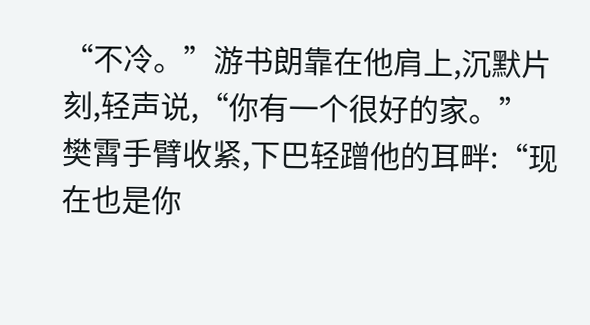“不冷。”游书朗靠在他肩上,沉默片刻,轻声说,“你有一个很好的家。”
樊霄手臂收紧,下巴轻蹭他的耳畔:“现在也是你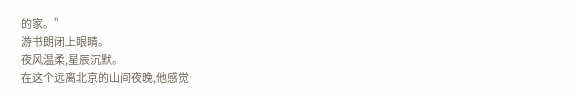的家。”
游书朗闭上眼睛。
夜风温柔,星辰沉默。
在这个远离北京的山间夜晚,他感觉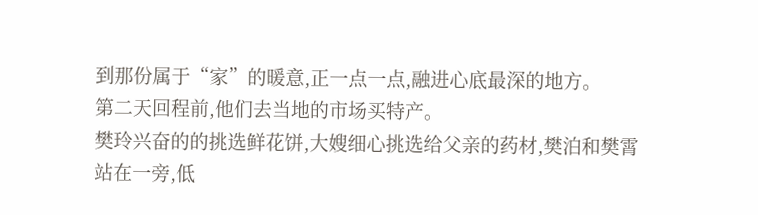到那份属于“家”的暖意,正一点一点,融进心底最深的地方。
第二天回程前,他们去当地的市场买特产。
樊玲兴奋的的挑选鲜花饼,大嫂细心挑选给父亲的药材,樊泊和樊霄站在一旁,低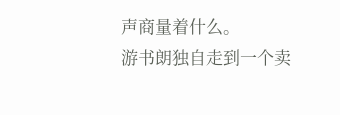声商量着什么。
游书朗独自走到一个卖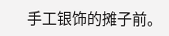手工银饰的摊子前。